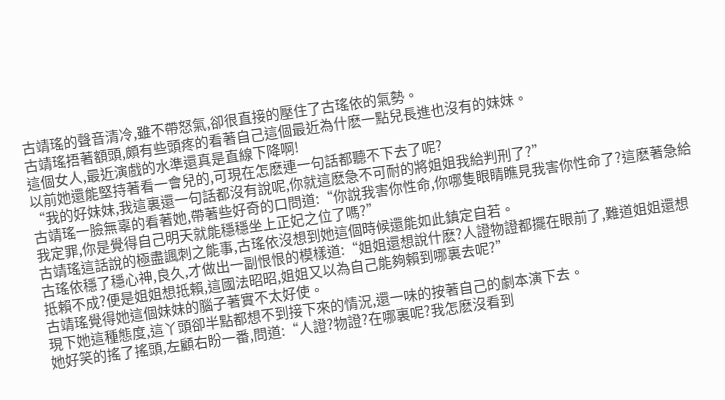古靖瑤的聲音清冷,雖不帶怒氣,卻很直接的壓住了古瑤依的氣勢。
古靖瑤捂著額頭,頗有些頭疼的看著自己這個最近為什麽一點兒長進也沒有的妹妹。
這個女人,最近演戲的水準還真是直線下降啊!
以前她還能堅持著看一會兒的,可現在怎麽連一句話都聽不下去了呢?
“我的好妹妹,我這裏還一句話都沒有說呢,你就這麽急不可耐的將姐姐我給判刑了?”
古靖瑤一臉無辜的看著她,帶著些好奇的口問道:“你說我害你性命,你哪隻眼睛瞧見我害你性命了?這麽著急給我定罪,你是覺得自己明天就能穩穩坐上正妃之位了嗎?”
古靖瑤這話說的極盡諷刺之能事,古瑤依沒想到她這個時候還能如此鎮定自若。
古瑤依穩了穩心神,良久,才做出一副恨恨的模樣道:“姐姐還想說什麽?人證物證都擺在眼前了,難道姐姐還想抵賴不成?便是姐姐想抵賴,這國法昭昭,姐姐又以為自己能夠賴到哪裏去呢?”
古靖瑤覺得她這個妹妹的腦子著實不太好使。
現下她這種態度,這丫頭卻半點都想不到接下來的情況,還一味的按著自己的劇本演下去。
她好笑的搖了搖頭,左顧右盼一番,問道:“人證?物證?在哪裏呢?我怎麽沒看到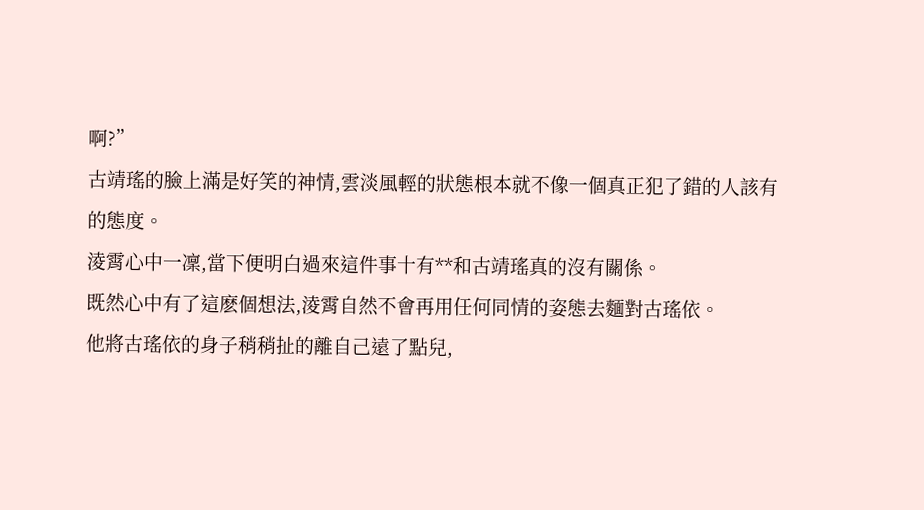啊?”
古靖瑤的臉上滿是好笑的神情,雲淡風輕的狀態根本就不像一個真正犯了錯的人該有的態度。
淩霄心中一凜,當下便明白過來這件事十有**和古靖瑤真的沒有關係。
既然心中有了這麽個想法,淩霄自然不會再用任何同情的姿態去麵對古瑤依。
他將古瑤依的身子稍稍扯的離自己遠了點兒,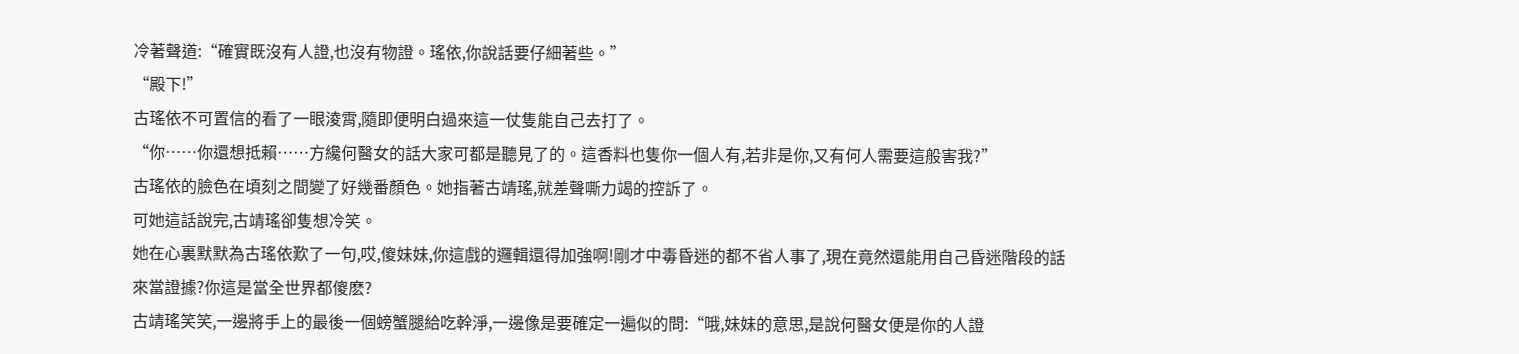冷著聲道:“確實既沒有人證,也沒有物證。瑤依,你說話要仔細著些。”
“殿下!”
古瑤依不可置信的看了一眼淩霄,隨即便明白過來這一仗隻能自己去打了。
“你……你還想抵賴……方纔何醫女的話大家可都是聽見了的。這香料也隻你一個人有,若非是你,又有何人需要這般害我?”
古瑤依的臉色在頃刻之間變了好幾番顏色。她指著古靖瑤,就差聲嘶力竭的控訴了。
可她這話說完,古靖瑤卻隻想冷笑。
她在心裏默默為古瑤依歎了一句,哎,傻妹妹,你這戲的邏輯還得加強啊!剛才中毒昏迷的都不省人事了,現在竟然還能用自己昏迷階段的話來當證據?你這是當全世界都傻麽?
古靖瑤笑笑,一邊將手上的最後一個螃蟹腿給吃幹淨,一邊像是要確定一遍似的問:“哦,妹妹的意思,是說何醫女便是你的人證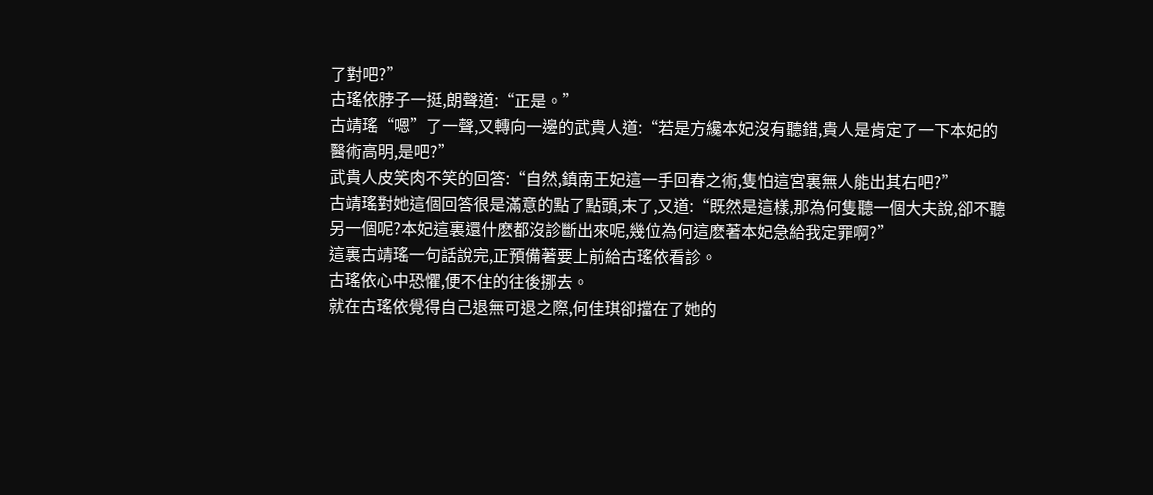了對吧?”
古瑤依脖子一挺,朗聲道:“正是。”
古靖瑤“嗯”了一聲,又轉向一邊的武貴人道:“若是方纔本妃沒有聽錯,貴人是肯定了一下本妃的醫術高明,是吧?”
武貴人皮笑肉不笑的回答:“自然,鎮南王妃這一手回春之術,隻怕這宮裏無人能出其右吧?”
古靖瑤對她這個回答很是滿意的點了點頭,末了,又道:“既然是這樣,那為何隻聽一個大夫說,卻不聽另一個呢?本妃這裏還什麽都沒診斷出來呢,幾位為何這麽著本妃急給我定罪啊?”
這裏古靖瑤一句話說完,正預備著要上前給古瑤依看診。
古瑤依心中恐懼,便不住的往後挪去。
就在古瑤依覺得自己退無可退之際,何佳琪卻擋在了她的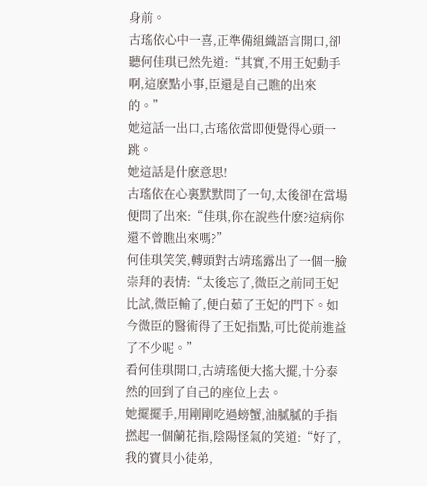身前。
古瑤依心中一喜,正準備組織語言開口,卻聽何佳琪已然先道:“其實,不用王妃動手啊,這麽點小事,臣還是自己瞧的出來的。”
她這話一出口,古瑤依當即便覺得心頭一跳。
她這話是什麽意思!
古瑤依在心裏默默問了一句,太後卻在當場便問了出來:“佳琪,你在說些什麽?這病你還不曾瞧出來嗎?”
何佳琪笑笑,轉頭對古靖瑤露出了一個一臉崇拜的表情:“太後忘了,微臣之前同王妃比試,微臣輸了,便白茹了王妃的門下。如今微臣的醫術得了王妃指點,可比從前進益了不少呢。”
看何佳琪開口,古靖瑤便大搖大擺,十分泰然的回到了自己的座位上去。
她擺擺手,用剛剛吃過螃蟹,油膩膩的手指撚起一個蘭花指,陰陽怪氣的笑道:“好了,我的寶貝小徒弟,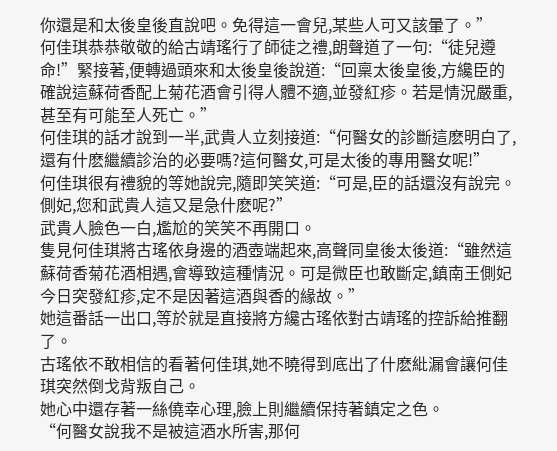你還是和太後皇後直說吧。免得這一會兒,某些人可又該暈了。”
何佳琪恭恭敬敬的給古靖瑤行了師徒之禮,朗聲道了一句:“徒兒遵命!”緊接著,便轉過頭來和太後皇後說道:“回稟太後皇後,方纔臣的確說這蘇荷香配上菊花酒會引得人體不適,並發紅疹。若是情況嚴重,甚至有可能至人死亡。”
何佳琪的話才說到一半,武貴人立刻接道:“何醫女的診斷這麽明白了,還有什麽繼續診治的必要嗎?這何醫女,可是太後的專用醫女呢!”
何佳琪很有禮貌的等她說完,隨即笑笑道:“可是,臣的話還沒有說完。側妃,您和武貴人這又是急什麽呢?”
武貴人臉色一白,尷尬的笑笑不再開口。
隻見何佳琪將古瑤依身邊的酒壺端起來,高聲同皇後太後道:“雖然這蘇荷香菊花酒相遇,會導致這種情況。可是微臣也敢斷定,鎮南王側妃今日突發紅疹,定不是因著這酒與香的緣故。”
她這番話一出口,等於就是直接將方纔古瑤依對古靖瑤的控訴給推翻了。
古瑤依不敢相信的看著何佳琪,她不曉得到底出了什麽紕漏會讓何佳琪突然倒戈背叛自己。
她心中還存著一絲僥幸心理,臉上則繼續保持著鎮定之色。
“何醫女說我不是被這酒水所害,那何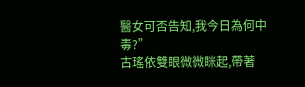醫女可否告知,我今日為何中毒?”
古瑤依雙眼微微眯起,帶著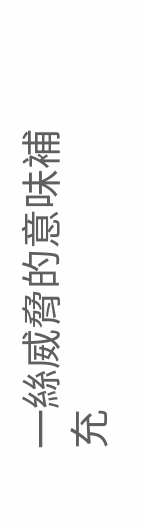一絲威脅的意味補充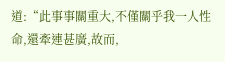道:“此事事關重大,不僅關乎我一人性命,還牽連甚廣,故而,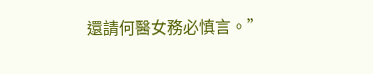還請何醫女務必慎言。”